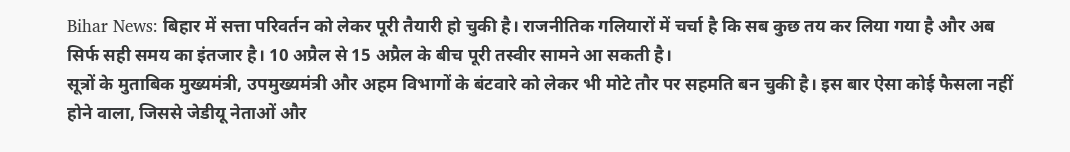Bihar News: बिहार में सत्ता परिवर्तन को लेकर पूरी तैयारी हो चुकी है। राजनीतिक गलियारों में चर्चा है कि सब कुछ तय कर लिया गया है और अब सिर्फ सही समय का इंतजार है। 10 अप्रैल से 15 अप्रैल के बीच पूरी तस्वीर सामने आ सकती है।
सूत्रों के मुताबिक मुख्यमंत्री, उपमुख्यमंत्री और अहम विभागों के बंटवारे को लेकर भी मोटे तौर पर सहमति बन चुकी है। इस बार ऐसा कोई फैसला नहीं होने वाला, जिससे जेडीयू नेताओं और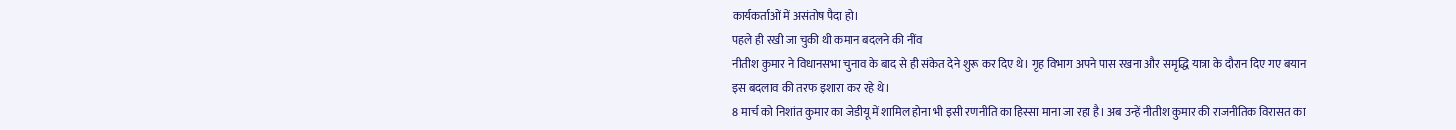कार्यकर्ताओं में असंतोष पैदा हो।
पहले ही रखी जा चुकी थी कमान बदलने की नींव
नीतीश कुमार ने विधानसभा चुनाव के बाद से ही संकेत देने शुरू कर दिए थे। गृह विभाग अपने पास रखना और समृद्धि यात्रा के दौरान दिए गए बयान इस बदलाव की तरफ इशारा कर रहे थे।
8 मार्च को निशांत कुमार का जेडीयू में शामिल होना भी इसी रणनीति का हिस्सा माना जा रहा है। अब उन्हें नीतीश कुमार की राजनीतिक विरासत का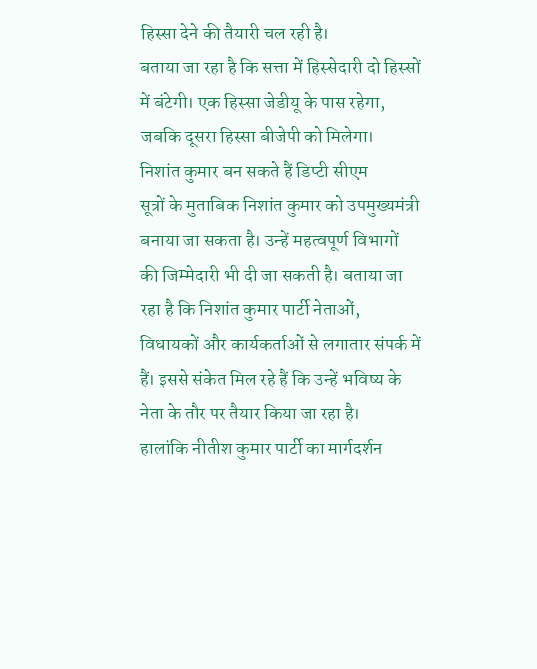हिस्सा देने की तैयारी चल रही है।
बताया जा रहा है कि सत्ता में हिस्सेदारी दो हिस्सों में बंटेगी। एक हिस्सा जेडीयू के पास रहेगा, जबकि दूसरा हिस्सा बीजेपी को मिलेगा।
निशांत कुमार बन सकते हैं डिप्टी सीएम
सूत्रों के मुताबिक निशांत कुमार को उपमुख्यमंत्री बनाया जा सकता है। उन्हें महत्वपूर्ण विभागों की जिम्मेदारी भी दी जा सकती है। बताया जा रहा है कि निशांत कुमार पार्टी नेताओं, विधायकों और कार्यकर्ताओं से लगातार संपर्क में हैं। इससे संकेत मिल रहे हैं कि उन्हें भविष्य के नेता के तौर पर तैयार किया जा रहा है।
हालांकि नीतीश कुमार पार्टी का मार्गदर्शन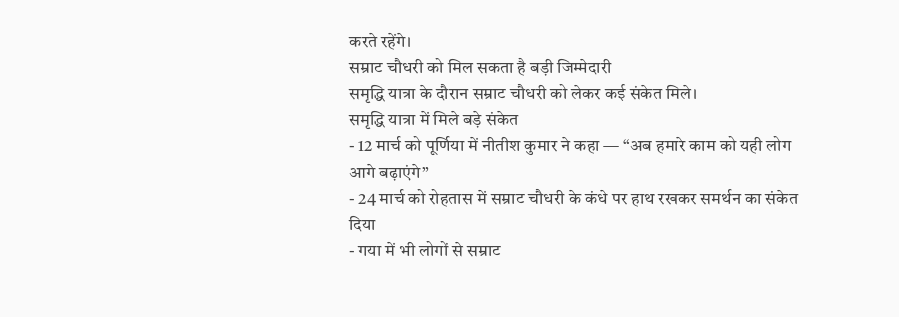करते रहेंगे।
सम्राट चौधरी को मिल सकता है बड़ी जिम्मेदारी
समृद्धि यात्रा के दौरान सम्राट चौधरी को लेकर कई संकेत मिले।
समृद्धि यात्रा में मिले बड़े संकेत
- 12 मार्च को पूर्णिया में नीतीश कुमार ने कहा — “अब हमारे काम को यही लोग आगे बढ़ाएंगे”
- 24 मार्च को रोहतास में सम्राट चौधरी के कंधे पर हाथ रखकर समर्थन का संकेत दिया
- गया में भी लोगों से सम्राट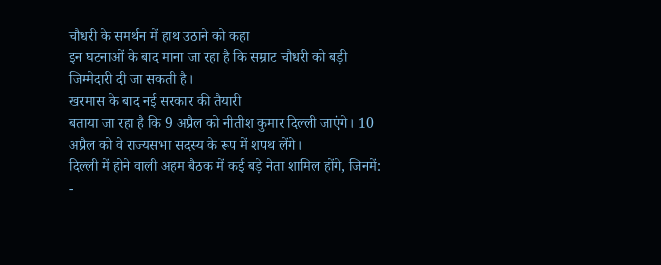चौधरी के समर्थन में हाथ उठाने को कहा
इन घटनाओं के बाद माना जा रहा है कि सम्राट चौधरी को बड़ी जिम्मेदारी दी जा सकती है।
खरमास के बाद नई सरकार की तैयारी
बताया जा रहा है कि 9 अप्रैल को नीतीश कुमार दिल्ली जाएंगे। 10 अप्रैल को वे राज्यसभा सदस्य के रूप में शपथ लेंगे।
दिल्ली में होने वाली अहम बैठक में कई बड़े नेता शामिल होंगे, जिनमें:
-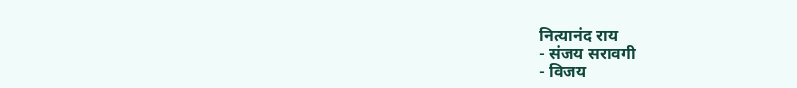नित्यानंद राय
- संजय सरावगी
- विजय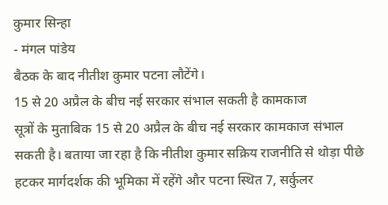कुमार सिन्हा
- मंगल पांडेय
बैठक के बाद नीतीश कुमार पटना लौटेंगे।
15 से 20 अप्रैल के बीच नई सरकार संभाल सकती है कामकाज
सूत्रों के मुताबिक 15 से 20 अप्रैल के बीच नई सरकार कामकाज संभाल सकती है। बताया जा रहा है कि नीतीश कुमार सक्रिय राजनीति से थोड़ा पीछे हटकर मार्गदर्शक की भूमिका में रहेंगे और पटना स्थित 7, सर्कुलर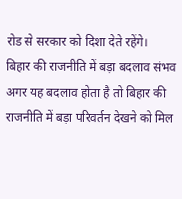रोड से सरकार को दिशा देते रहेंगे।
बिहार की राजनीति में बड़ा बदलाव संभव
अगर यह बदलाव होता है तो बिहार की राजनीति में बड़ा परिवर्तन देखने को मिल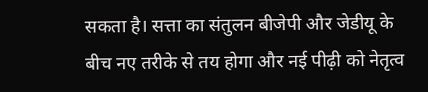सकता है। सत्ता का संतुलन बीजेपी और जेडीयू के बीच नए तरीके से तय होगा और नई पीढ़ी को नेतृत्व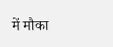में मौका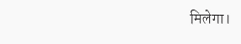मिलेगा।